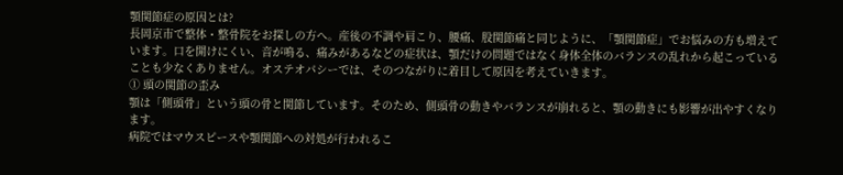顎関節症の原因とは?
長岡京市で整体・整骨院をお探しの方へ。産後の不調や肩こり、腰痛、股関節痛と同じように、「顎関節症」でお悩みの方も増えています。口を開けにくい、音が鳴る、痛みがあるなどの症状は、顎だけの問題ではなく身体全体のバランスの乱れから起こっていることも少なくありません。オステオパシーでは、そのつながりに着目して原因を考えていきます。
① 頭の関節の歪み
顎は「側頭骨」という頭の骨と関節しています。そのため、側頭骨の動きやバランスが崩れると、顎の動きにも影響が出やすくなります。
病院ではマウスピースや顎関節への対処が行われるこ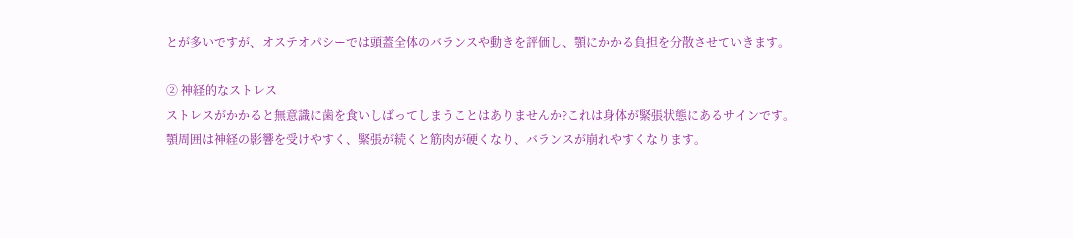とが多いですが、オステオパシーでは頭蓋全体のバランスや動きを評価し、顎にかかる負担を分散させていきます。

② 神経的なストレス
ストレスがかかると無意識に歯を食いしばってしまうことはありませんか?これは身体が緊張状態にあるサインです。
顎周囲は神経の影響を受けやすく、緊張が続くと筋肉が硬くなり、バランスが崩れやすくなります。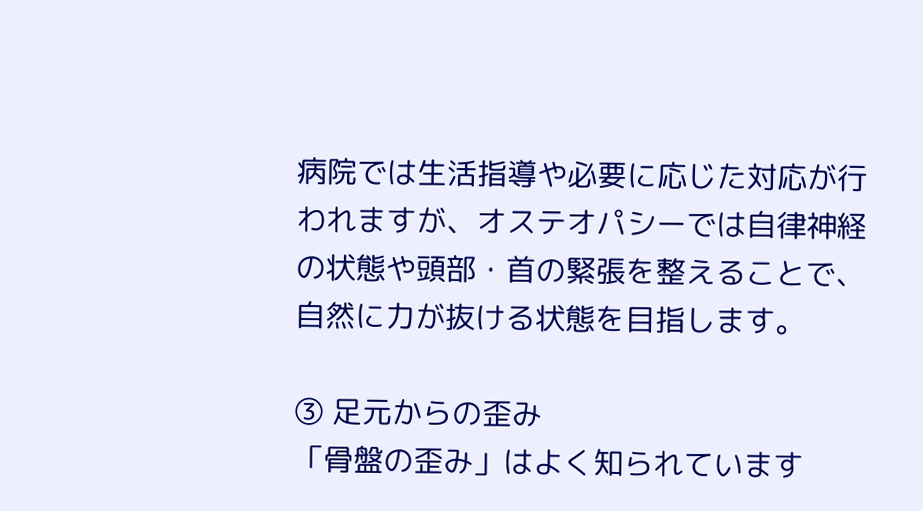病院では生活指導や必要に応じた対応が行われますが、オステオパシーでは自律神経の状態や頭部・首の緊張を整えることで、自然に力が抜ける状態を目指します。

③ 足元からの歪み
「骨盤の歪み」はよく知られています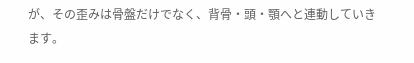が、その歪みは骨盤だけでなく、背骨・頭・顎へと連動していきます。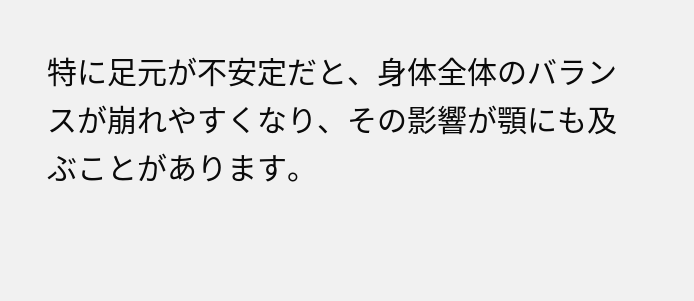特に足元が不安定だと、身体全体のバランスが崩れやすくなり、その影響が顎にも及ぶことがあります。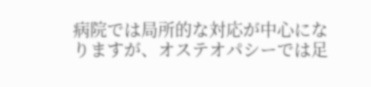病院では局所的な対応が中心になりますが、オステオパシーでは足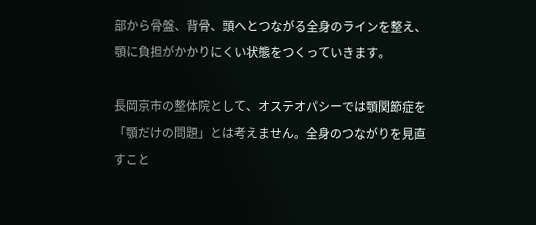部から骨盤、背骨、頭へとつながる全身のラインを整え、顎に負担がかかりにくい状態をつくっていきます。

長岡京市の整体院として、オステオパシーでは顎関節症を「顎だけの問題」とは考えません。全身のつながりを見直すこと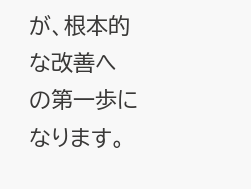が、根本的な改善への第一歩になります。